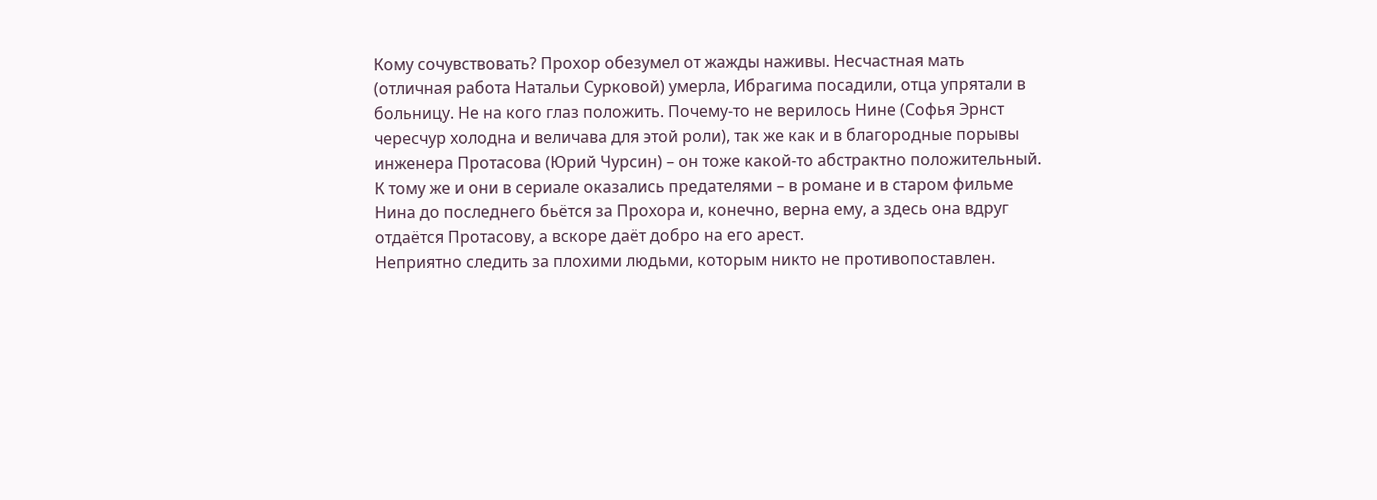Кому сочувствовать? Прохор обезумел от жажды наживы. Несчастная мать (отличная работа Натальи Сурковой) умерла, Ибрагима посадили, отца упрятали в больницу. Не на кого глаз положить. Почему-то не верилось Нине (Софья Эрнст чересчур холодна и величава для этой роли), так же как и в благородные порывы инженера Протасова (Юрий Чурсин) – он тоже какой-то абстрактно положительный. К тому же и они в сериале оказались предателями – в романе и в старом фильме Нина до последнего бьётся за Прохора и, конечно, верна ему, а здесь она вдруг отдаётся Протасову, а вскоре даёт добро на его арест.
Неприятно следить за плохими людьми, которым никто не противопоставлен.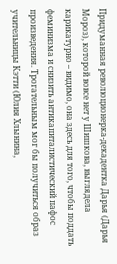Придуманная революционерка-декадентка Дарья (Дарья Мороз), которой вовсе нет у Шишкова, выглядела карикатурно – видимо, она здесь для того, чтобы поддать феминизма и снизить антикапиталистический пафос произведения. Трогательным мог бы получиться образ учительницы Кэтти (Юлия Хлынина,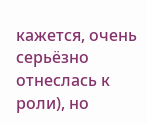кажется, очень серьёзно отнеслась к роли), но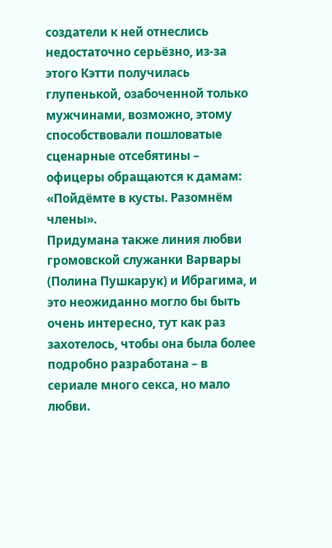создатели к ней отнеслись недостаточно серьёзно, из-за этого Кэтти получилась глупенькой, озабоченной только мужчинами, возможно, этому способствовали пошловатые сценарные отсебятины – офицеры обращаются к дамам: «Пойдёмте в кусты. Разомнём члены».
Придумана также линия любви громовской служанки Варвары (Полина Пушкарук) и Ибрагима, и это неожиданно могло бы быть очень интересно, тут как раз захотелось, чтобы она была более подробно разработана – в сериале много секса, но мало любви.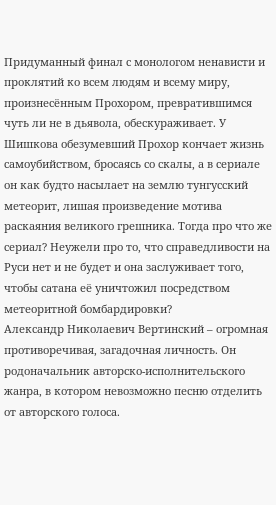Придуманный финал с монологом ненависти и проклятий ко всем людям и всему миру, произнесённым Прохором, превратившимся чуть ли не в дьявола, обескураживает. У Шишкова обезумевший Прохор кончает жизнь самоубийством, бросаясь со скалы, а в сериале он как будто насылает на землю тунгусский метеорит, лишая произведение мотива раскаяния великого грешника. Тогда про что же сериал? Неужели про то, что справедливости на Руси нет и не будет и она заслуживает того, чтобы сатана её уничтожил посредством метеоритной бомбардировки?
Александр Николаевич Вертинский – огромная противоречивая, загадочная личность. Он родоначальник авторско-исполнительского жанра, в котором невозможно песню отделить от авторского голоса.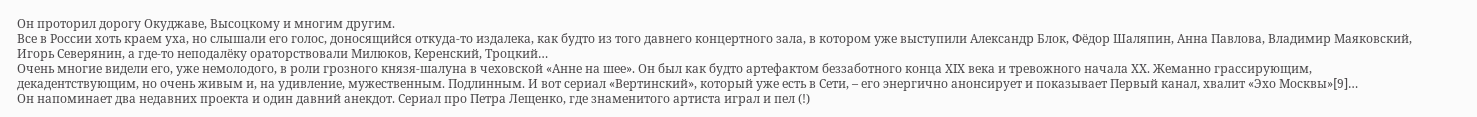Он проторил дорогу Окуджаве, Высоцкому и многим другим.
Все в России хоть краем уха, но слышали его голос, доносящийся откуда-то издалека, как будто из того давнего концертного зала, в котором уже выступили Александр Блок, Фёдор Шаляпин, Анна Павлова, Владимир Маяковский, Игорь Северянин, а где-то неподалёку ораторствовали Милюков, Керенский, Троцкий…
Очень многие видели его, уже немолодого, в роли грозного князя-шалуна в чеховской «Анне на шее». Он был как будто артефактом беззаботного конца ХIХ века и тревожного начала ХХ. Жеманно грассирующим, декадентствующим, но очень живым и, на удивление, мужественным. Подлинным. И вот сериал «Вертинский», который уже есть в Сети, – его энергично анонсирует и показывает Первый канал, хвалит «Эхо Москвы»[9]…
Он напоминает два недавних проекта и один давний анекдот. Сериал про Петра Лещенко, где знаменитого артиста играл и пел (!)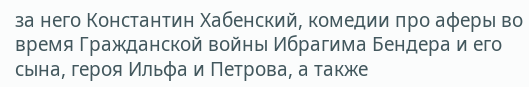за него Константин Хабенский, комедии про аферы во время Гражданской войны Ибрагима Бендера и его сына, героя Ильфа и Петрова, а также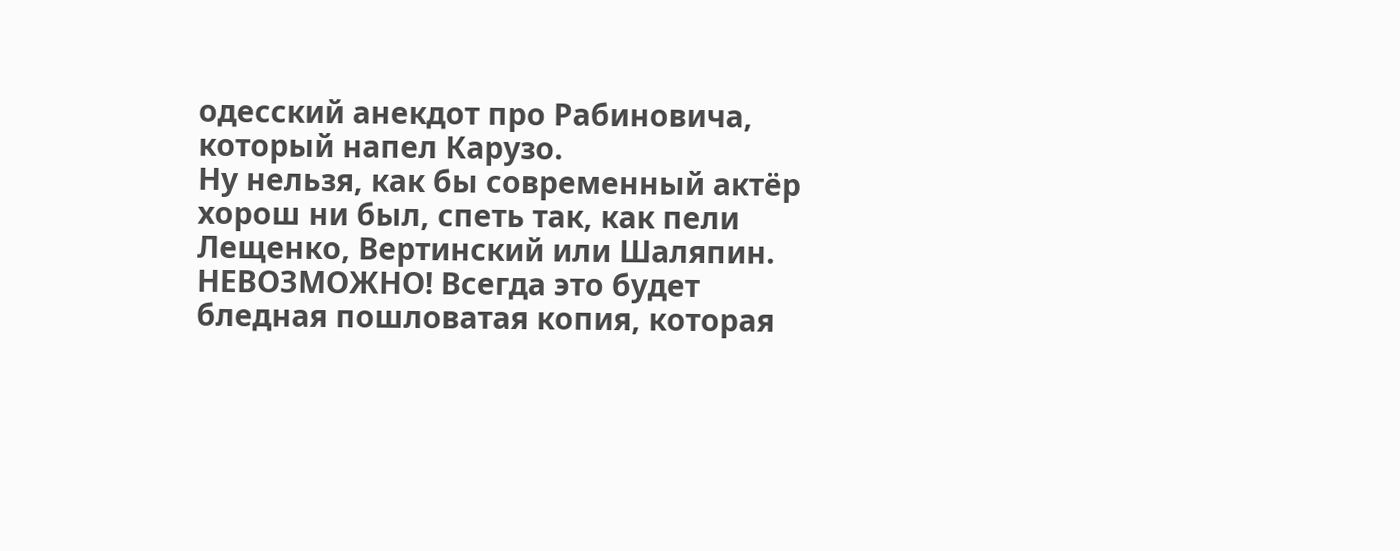одесский анекдот про Рабиновича, который напел Карузо.
Ну нельзя, как бы современный актёр хорош ни был, спеть так, как пели Лещенко, Вертинский или Шаляпин. НЕВОЗМОЖНО! Всегда это будет бледная пошловатая копия, которая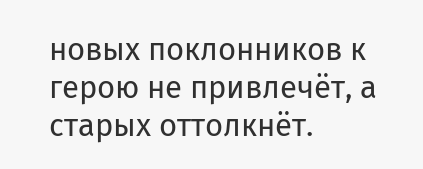новых поклонников к герою не привлечёт, а старых оттолкнёт.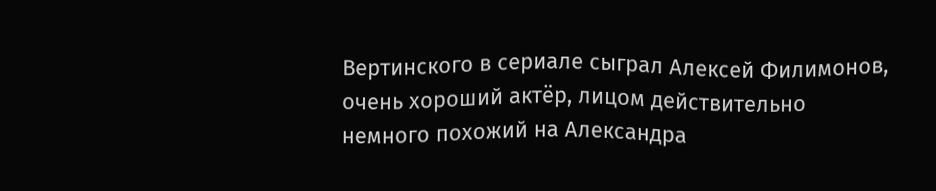Вертинского в сериале сыграл Алексей Филимонов, очень хороший актёр, лицом действительно немного похожий на Александра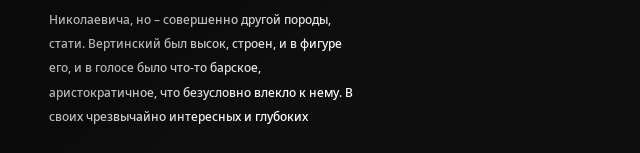Николаевича, но – совершенно другой породы, стати. Вертинский был высок, строен, и в фигуре его, и в голосе было что-то барское, аристократичное, что безусловно влекло к нему. В своих чрезвычайно интересных и глубоких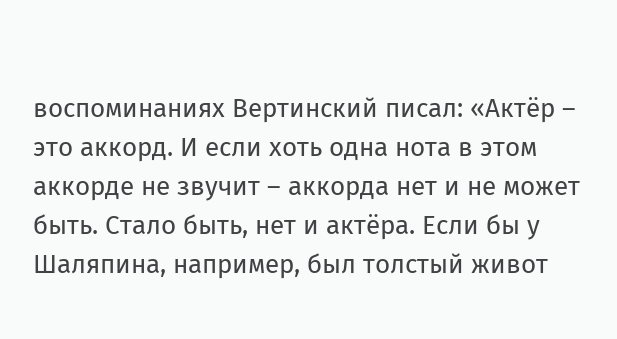воспоминаниях Вертинский писал: «Актёр – это аккорд. И если хоть одна нота в этом аккорде не звучит – аккорда нет и не может быть. Стало быть, нет и актёра. Если бы у Шаляпина, например, был толстый живот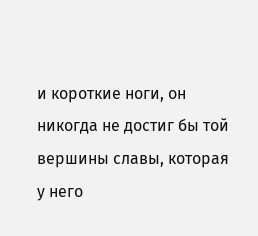и короткие ноги, он никогда не достиг бы той вершины славы, которая у него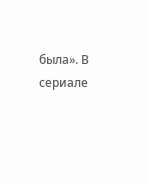была». В сериале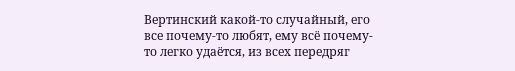Вертинский какой-то случайный, его все почему-то любят, ему всё почему-то легко удаётся, из всех передряг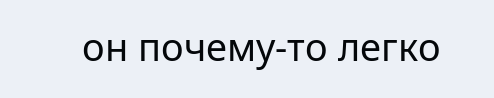он почему-то легко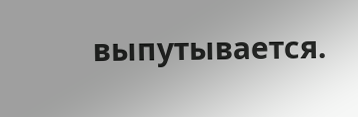выпутывается.